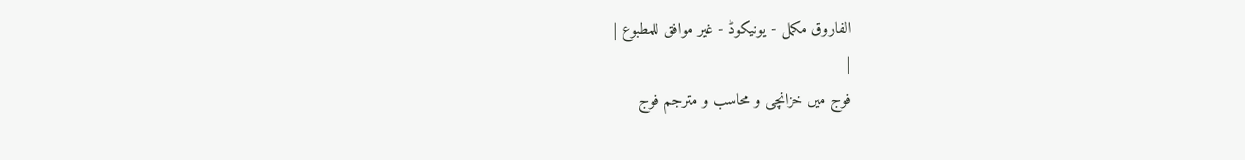الفاروق مکمل - یونیکوڈ - غیر موافق للمطبوع |
|
فوج میں خزانچی و محاسب و مترجم فوج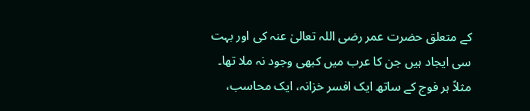کے متعلق حضرت عمر رضی اللہ تعالیٰ عنہ کی اور بہت سی ایجاد ہیں جن کا عرب میں کبھی وجود نہ ملا تھا۔ مثلاً ہر فوج کے ساتھ ایک افسر خزانہ، ایک محاسب،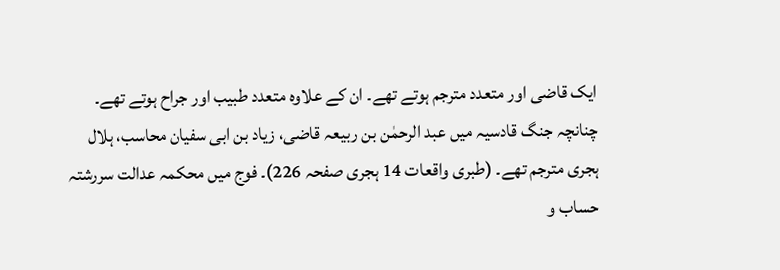ایک قاضی اور متعدد مترجم ہوتے تھے۔ ان کے علاوہ متعدد طبیب اور جراح ہوتے تھے۔ چنانچہ جنگ قادسیہ میں عبد الرحمٰن بن ربیعہ قاضی، زیاد بن ابی سفیان محاسب، ہلال ہجری مترجم تھے۔ (طبری واقعات 14 ہجری صفحہ 226)۔ فوج میں محکمہ عدالت سررشتہ حساب و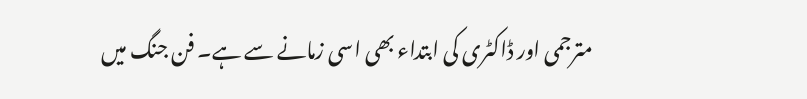مترجمی اور ڈاکٹری کی ابتداء بھی اسی زمانے سے ہے۔ فن جنگ میں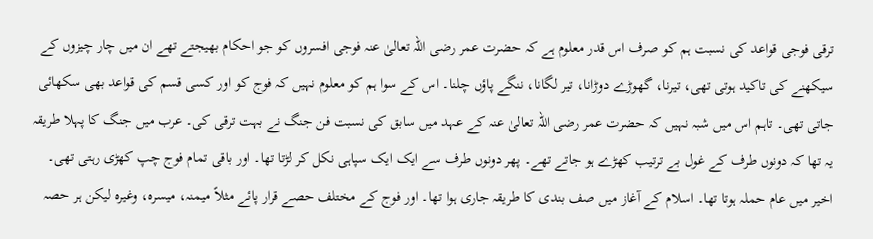ترقی فوجی قواعد کی نسبت ہم کو صرف اس قدر معلوم ہے کہ حضرت عمر رضی اللہ تعالیٰ عنہ فوجی افسروں کو جو احکام بھیجتے تھے ان میں چار چیزوں کے سیکھنے کی تاکید ہوتی تھی، تیرنا، گھوڑے دوڑانا، تیر لگانا، ننگے پاؤں چلنا۔ اس کے سوا ہم کو معلوم نہیں کہ فوج کو اور کسی قسم کی قواعد بھی سکھائی جاتی تھی۔ تاہم اس میں شبہ نہیں کہ حضرت عمر رضی اللہ تعالیٰ عنہ کے عہد میں سابق کی نسبت فن جنگ نے بہت ترقی کی۔ عرب میں جنگ کا پہلا طریقہ یہ تھا کہ دونوں طرف کے غول بے ترتیب کھڑے ہو جاتے تھے۔ پھر دونوں طرف سے ایک ایک سپاہی نکل کر لڑتا تھا۔ اور باقی تمام فوج چپ کھڑی رہتی تھی۔ اخیر میں عام حملہ ہوتا تھا۔ اسلام کے آغاز میں صف بندی کا طریقہ جاری ہوا تھا۔ اور فوج کے مختلف حصے قرار پائے مثلاً میمنہ، میسرہ، وغیرہ لیکن ہر حصہ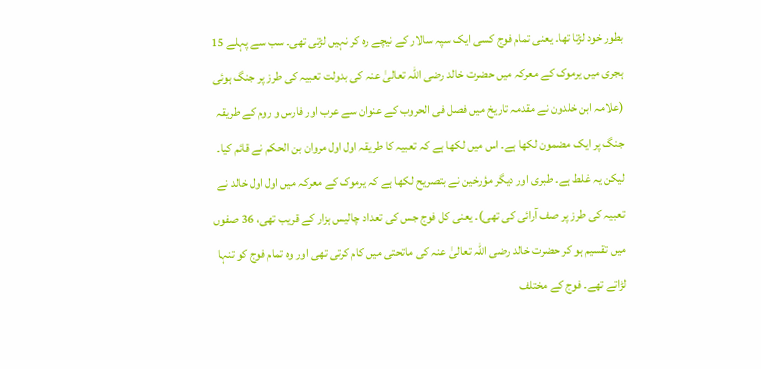بطور خود لڑتا تھا۔ یعنی تمام فوج کسی ایک سپہ سالار کے نیچے رہ کر نہیں لڑتی تھی۔ سب سے پہلے 15 ہجری میں یرموک کے معرکہ میں حضرت خالد رضی اللہ تعالیٰ عنہ کی بدولت تعبیہ کی طرز پر جنگ ہوئی (علامہ ابن خلدون نے مقدمہ تاریخ میں فصل فی الحروب کے عنوان سے عرب اور فارس و روم کے طریقہ جنگ پر ایک مضمون لکھا ہے۔ اس میں لکھا ہے کہ تعبیہ کا طریقہ اول اول مروان بن الحکم نے قائم کیا۔ لیکن یہ غلط ہے۔ طبری اور دیگر مؤرخین نے بتصریح لکھا ہے کہ یرموک کے معرکہ میں اول اول خالد نے تعبیہ کی طرز پر صف آرائی کی تھی)۔ یعنی کل فوج جس کی تعداد چالیس ہزار کے قریب تھی، 36 صفوں میں تقسیم ہو کر حضرت خالد رضی اللہ تعالیٰ عنہ کی ماتحتی میں کام کرتی تھی اور وہ تمام فوج کو تنہا لڑاتے تھے۔ فوج کے مختلف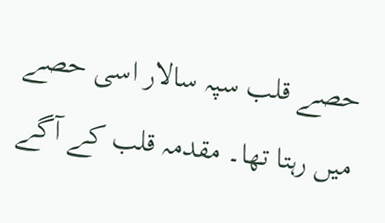حصے قلب سپہ سالار اسی حصے میں رہتا تھا۔ مقدمہ قلب کے آگے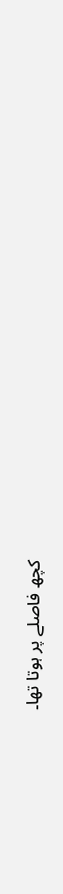کچھ فاصلے پر ہوتا تھا۔